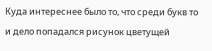Куда интереснее было то, что среди букв то и дело попадался рисунок цветущей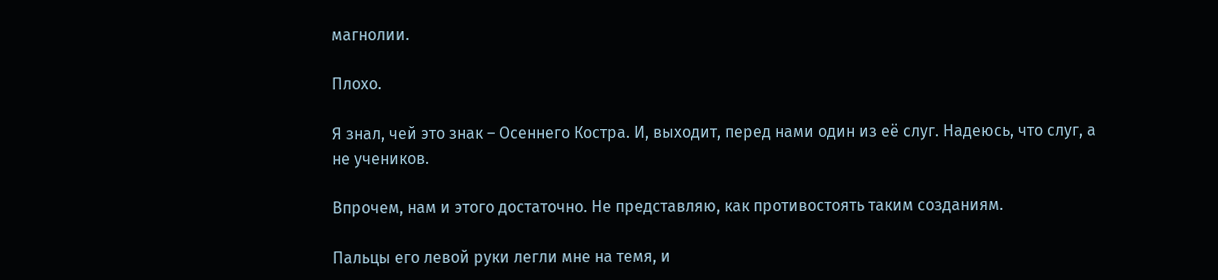магнолии.

Плохо.

Я знал, чей это знак – Осеннего Костра. И, выходит, перед нами один из её слуг. Надеюсь, что слуг, а не учеников.

Впрочем, нам и этого достаточно. Не представляю, как противостоять таким созданиям.

Пальцы его левой руки легли мне на темя, и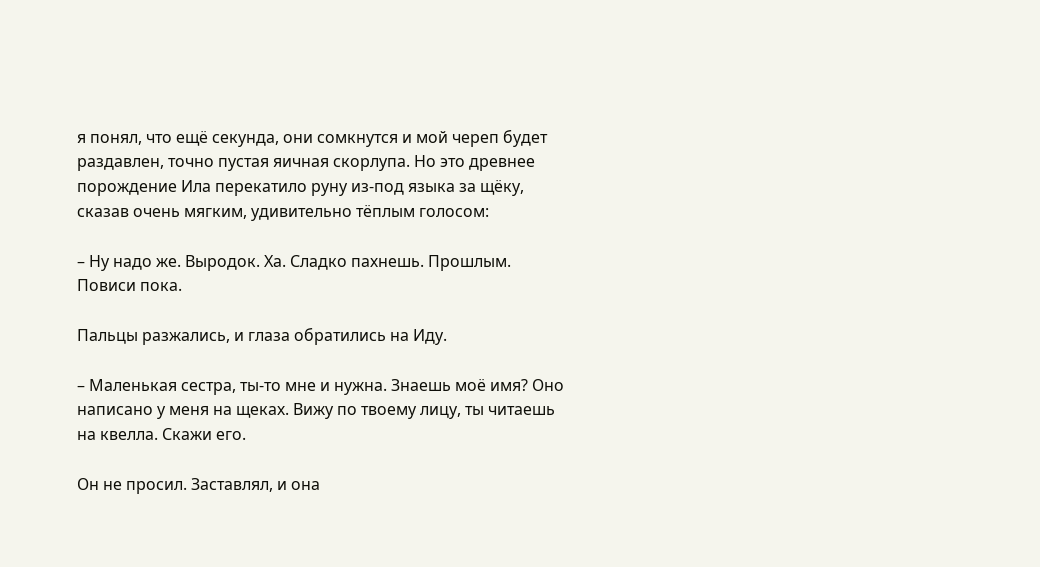я понял, что ещё секунда, они сомкнутся и мой череп будет раздавлен, точно пустая яичная скорлупа. Но это древнее порождение Ила перекатило руну из-под языка за щёку, сказав очень мягким, удивительно тёплым голосом:

– Ну надо же. Выродок. Ха. Сладко пахнешь. Прошлым. Повиси пока.

Пальцы разжались, и глаза обратились на Иду.

– Маленькая сестра, ты-то мне и нужна. Знаешь моё имя? Оно написано у меня на щеках. Вижу по твоему лицу, ты читаешь на квелла. Скажи его.

Он не просил. Заставлял, и она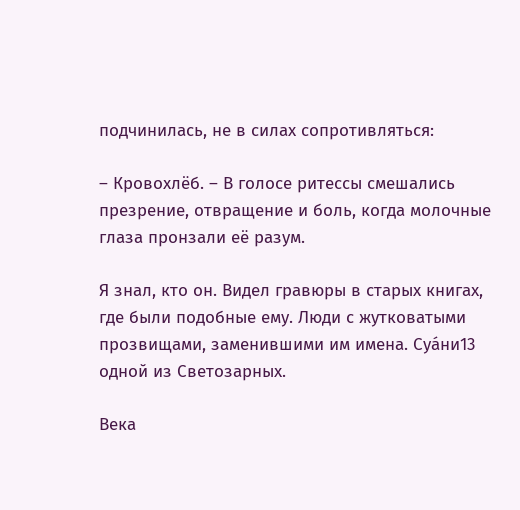подчинилась, не в силах сопротивляться:

– Кровохлёб. – В голосе ритессы смешались презрение, отвращение и боль, когда молочные глаза пронзали её разум.

Я знал, кто он. Видел гравюры в старых книгах, где были подобные ему. Люди с жутковатыми прозвищами, заменившими им имена. Суа́ни13 одной из Светозарных.

Века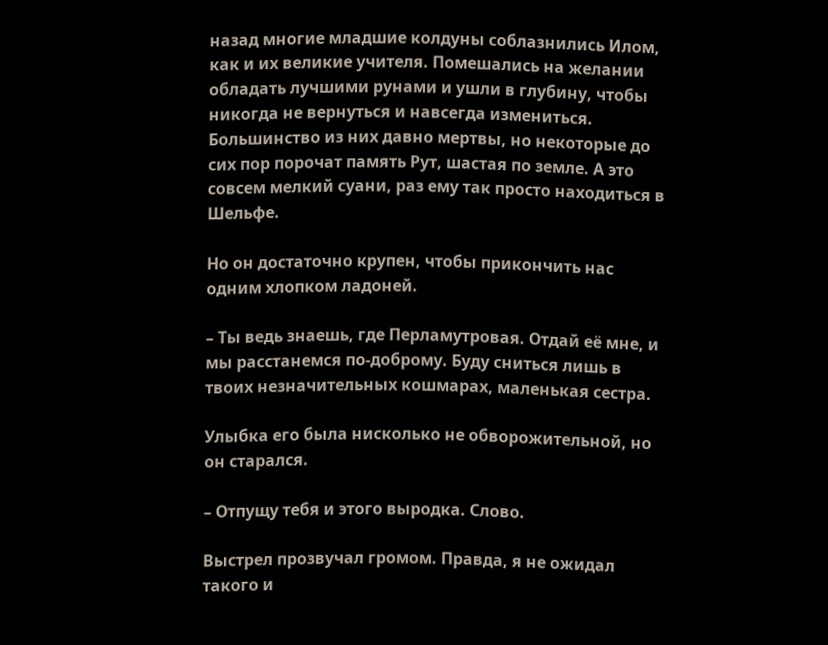назад многие младшие колдуны соблазнились Илом, как и их великие учителя. Помешались на желании обладать лучшими рунами и ушли в глубину, чтобы никогда не вернуться и навсегда измениться. Большинство из них давно мертвы, но некоторые до сих пор порочат память Рут, шастая по земле. А это совсем мелкий суани, раз ему так просто находиться в Шельфе.

Но он достаточно крупен, чтобы прикончить нас одним хлопком ладоней.

– Ты ведь знаешь, где Перламутровая. Отдай её мне, и мы расстанемся по-доброму. Буду сниться лишь в твоих незначительных кошмарах, маленькая сестра.

Улыбка его была нисколько не обворожительной, но он старался.

– Отпущу тебя и этого выродка. Слово.

Выстрел прозвучал громом. Правда, я не ожидал такого и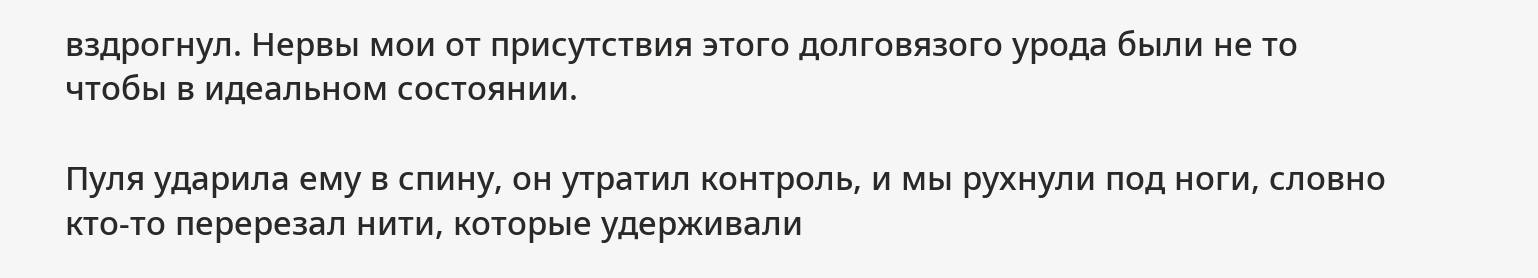вздрогнул. Нервы мои от присутствия этого долговязого урода были не то чтобы в идеальном состоянии.

Пуля ударила ему в спину, он утратил контроль, и мы рухнули под ноги, словно кто-то перерезал нити, которые удерживали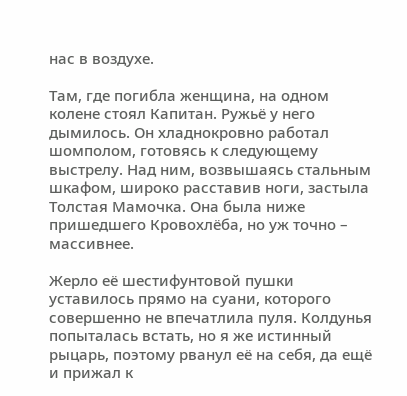нас в воздухе.

Там, где погибла женщина, на одном колене стоял Капитан. Ружьё у него дымилось. Он хладнокровно работал шомполом, готовясь к следующему выстрелу. Над ним, возвышаясь стальным шкафом, широко расставив ноги, застыла Толстая Мамочка. Она была ниже пришедшего Кровохлёба, но уж точно – массивнее.

Жерло её шестифунтовой пушки уставилось прямо на суани, которого совершенно не впечатлила пуля. Колдунья попыталась встать, но я же истинный рыцарь, поэтому рванул её на себя, да ещё и прижал к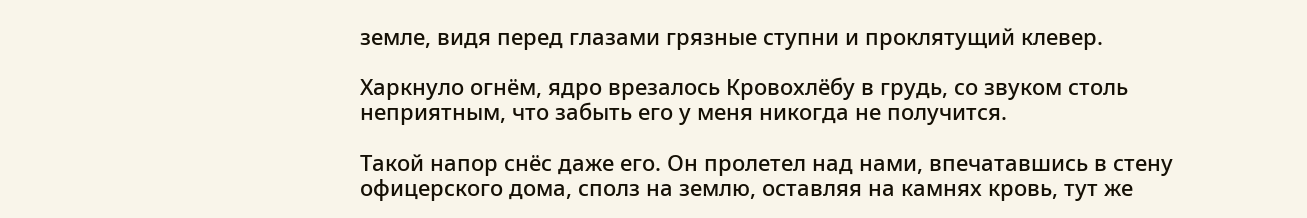земле, видя перед глазами грязные ступни и проклятущий клевер.

Харкнуло огнём, ядро врезалось Кровохлёбу в грудь, со звуком столь неприятным, что забыть его у меня никогда не получится.

Такой напор снёс даже его. Он пролетел над нами, впечатавшись в стену офицерского дома, сполз на землю, оставляя на камнях кровь, тут же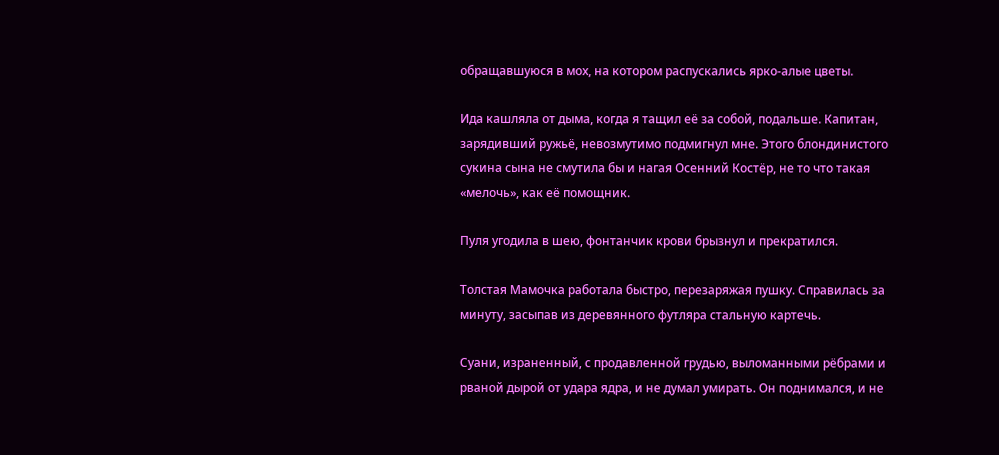обращавшуюся в мох, на котором распускались ярко-алые цветы.

Ида кашляла от дыма, когда я тащил её за собой, подальше. Капитан, зарядивший ружьё, невозмутимо подмигнул мне. Этого блондинистого сукина сына не смутила бы и нагая Осенний Костёр, не то что такая «мелочь», как её помощник.

Пуля угодила в шею, фонтанчик крови брызнул и прекратился.

Толстая Мамочка работала быстро, перезаряжая пушку. Справилась за минуту, засыпав из деревянного футляра стальную картечь.

Суани, израненный, с продавленной грудью, выломанными рёбрами и рваной дырой от удара ядра, и не думал умирать. Он поднимался, и не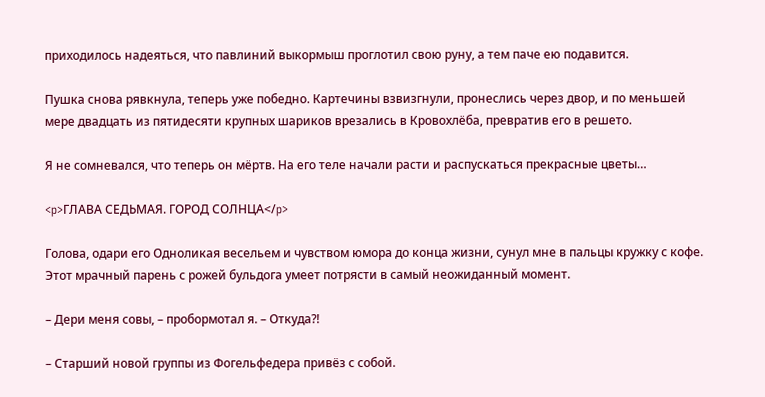приходилось надеяться, что павлиний выкормыш проглотил свою руну, а тем паче ею подавится.

Пушка снова рявкнула, теперь уже победно. Картечины взвизгнули, пронеслись через двор, и по меньшей мере двадцать из пятидесяти крупных шариков врезались в Кровохлёба, превратив его в решето.

Я не сомневался, что теперь он мёртв. На его теле начали расти и распускаться прекрасные цветы…

<p>ГЛАВА СЕДЬМАЯ. ГОРОД СОЛНЦА</p>

Голова, одари его Одноликая весельем и чувством юмора до конца жизни, сунул мне в пальцы кружку с кофе. Этот мрачный парень с рожей бульдога умеет потрясти в самый неожиданный момент.

– Дери меня совы, – пробормотал я. – Откуда?!

– Старший новой группы из Фогельфедера привёз с собой.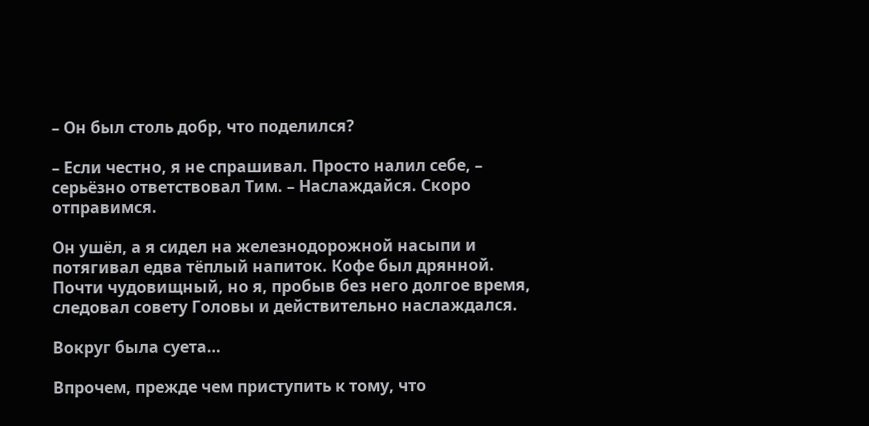– Он был столь добр, что поделился?

– Если честно, я не спрашивал. Просто налил себе, – серьёзно ответствовал Тим. – Наслаждайся. Скоро отправимся.

Он ушёл, а я сидел на железнодорожной насыпи и потягивал едва тёплый напиток. Кофе был дрянной. Почти чудовищный, но я, пробыв без него долгое время, следовал совету Головы и действительно наслаждался.

Вокруг была суета…

Впрочем, прежде чем приступить к тому, что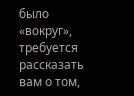было «вокруг», требуется рассказать вам о том,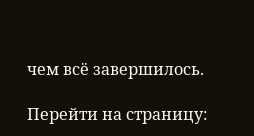чем всё завершилось.

Перейти на страницу: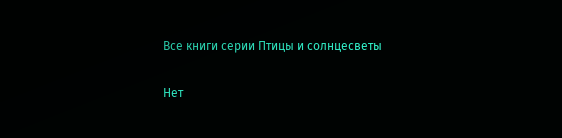Все книги серии Птицы и солнцесветы

Нет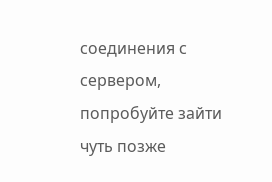соединения с сервером, попробуйте зайти чуть позже